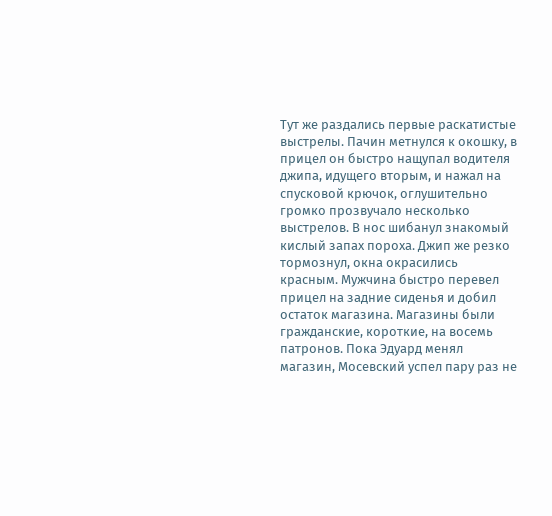Тут же раздались первые раскатистые выстрелы. Пачин метнулся к окошку, в прицел он быстро нащупал водителя джипа, идущего вторым, и нажал на спусковой крючок, оглушительно громко прозвучало несколько выстрелов. В нос шибанул знакомый кислый запах пороха. Джип же резко тормознул, окна окрасились красным. Мужчина быстро перевел прицел на задние сиденья и добил остаток магазина. Магазины были гражданские, короткие, на восемь патронов. Пока Эдуард менял магазин, Мосевский успел пару раз не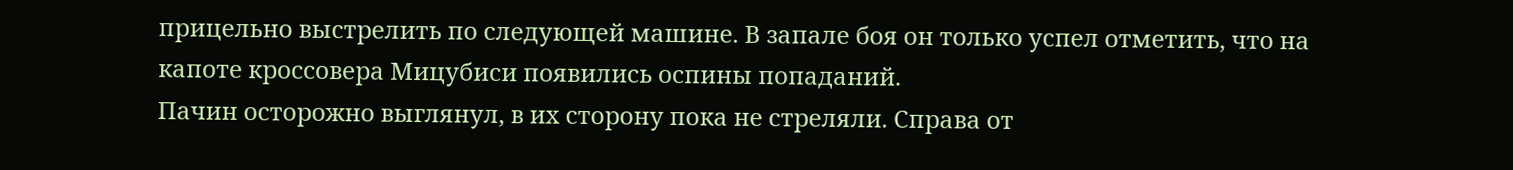прицельно выстрелить по следующей машине. В запале боя он только успел отметить, что на капоте кроссовера Мицубиси появились оспины попаданий.
Пачин осторожно выглянул, в их сторону пока не стреляли. Справа от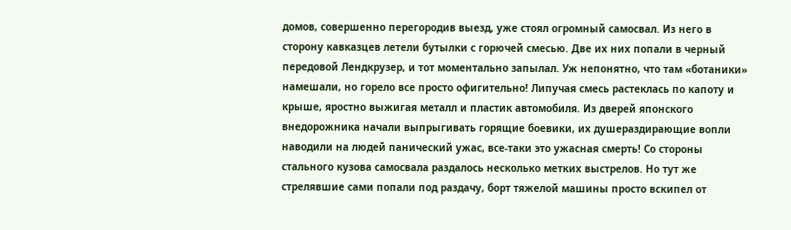домов, совершенно перегородив выезд, уже стоял огромный самосвал. Из него в сторону кавказцев летели бутылки с горючей смесью. Две их них попали в черный передовой Лендкрузер, и тот моментально запылал. Уж непонятно, что там «ботаники» намешали, но горело все просто офигительно! Липучая смесь растеклась по капоту и крыше, яростно выжигая металл и пластик автомобиля. Из дверей японского внедорожника начали выпрыгивать горящие боевики, их душераздирающие вопли наводили на людей панический ужас, все-таки это ужасная смерть! Со стороны стального кузова самосвала раздалось несколько метких выстрелов. Но тут же стрелявшие сами попали под раздачу, борт тяжелой машины просто вскипел от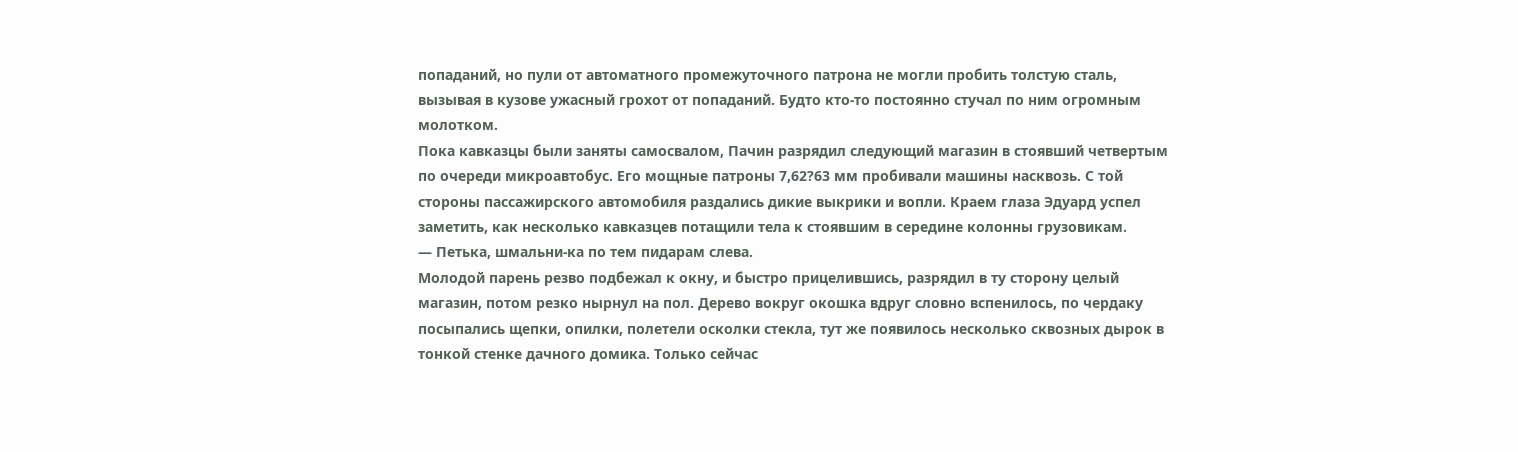попаданий, но пули от автоматного промежуточного патрона не могли пробить толстую сталь, вызывая в кузове ужасный грохот от попаданий. Будто кто-то постоянно стучал по ним огромным молотком.
Пока кавказцы были заняты самосвалом, Пачин разрядил следующий магазин в стоявший четвертым по очереди микроавтобус. Его мощные патроны 7,62?63 мм пробивали машины насквозь. С той стороны пассажирского автомобиля раздались дикие выкрики и вопли. Краем глаза Эдуард успел заметить, как несколько кавказцев потащили тела к стоявшим в середине колонны грузовикам.
— Петька, шмальни-ка по тем пидарам слева.
Молодой парень резво подбежал к окну, и быстро прицелившись, разрядил в ту сторону целый магазин, потом резко нырнул на пол. Дерево вокруг окошка вдруг словно вспенилось, по чердаку посыпались щепки, опилки, полетели осколки стекла, тут же появилось несколько сквозных дырок в тонкой стенке дачного домика. Только сейчас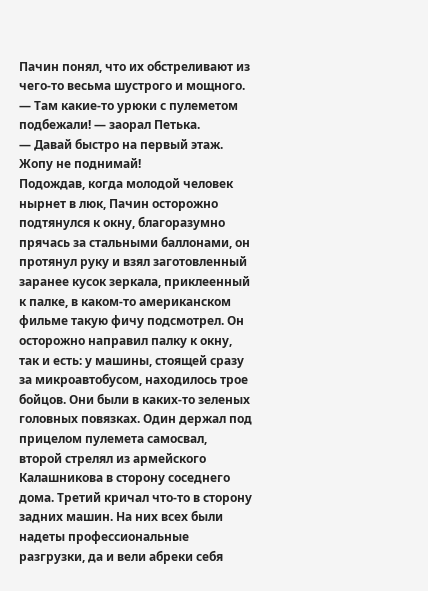Пачин понял, что их обстреливают из чего-то весьма шустрого и мощного.
— Там какие-то урюки с пулеметом подбежали! — заорал Петька.
— Давай быстро на первый этаж. Жопу не поднимай!
Подождав, когда молодой человек нырнет в люк, Пачин осторожно подтянулся к окну, благоразумно прячась за стальными баллонами, он протянул руку и взял заготовленный заранее кусок зеркала, приклеенный к палке, в каком-то американском фильме такую фичу подсмотрел. Он осторожно направил палку к окну, так и есть: у машины, стоящей сразу за микроавтобусом, находилось трое бойцов. Они были в каких-то зеленых головных повязках. Один держал под прицелом пулемета самосвал, второй стрелял из армейского Калашникова в сторону соседнего дома. Третий кричал что-то в сторону задних машин. На них всех были надеты профессиональные разгрузки, да и вели абреки себя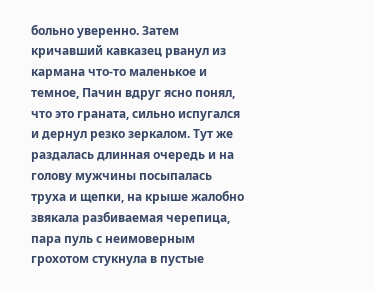больно уверенно. Затем кричавший кавказец рванул из кармана что-то маленькое и темное, Пачин вдруг ясно понял, что это граната, сильно испугался и дернул резко зеркалом. Тут же раздалась длинная очередь и на голову мужчины посыпалась труха и щепки, на крыше жалобно звякала разбиваемая черепица, пара пуль с неимоверным грохотом стукнула в пустые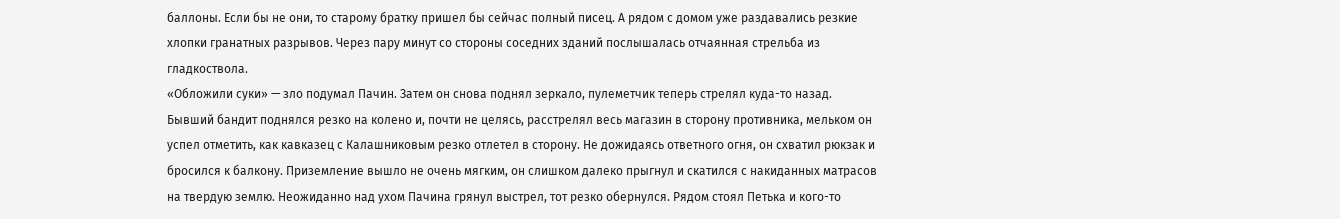баллоны. Если бы не они, то старому братку пришел бы сейчас полный писец. А рядом с домом уже раздавались резкие хлопки гранатных разрывов. Через пару минут со стороны соседних зданий послышалась отчаянная стрельба из гладкоствола.
«Обложили суки» — зло подумал Пачин. Затем он снова поднял зеркало, пулеметчик теперь стрелял куда-то назад. Бывший бандит поднялся резко на колено и, почти не целясь, расстрелял весь магазин в сторону противника, мельком он успел отметить, как кавказец с Калашниковым резко отлетел в сторону. Не дожидаясь ответного огня, он схватил рюкзак и бросился к балкону. Приземление вышло не очень мягким, он слишком далеко прыгнул и скатился с накиданных матрасов на твердую землю. Неожиданно над ухом Пачина грянул выстрел, тот резко обернулся. Рядом стоял Петька и кого-то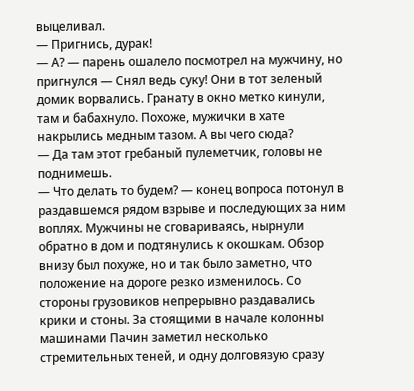выцеливал.
— Пригнись, дурак!
— А? — парень ошалело посмотрел на мужчину, но пригнулся — Снял ведь суку! Они в тот зеленый домик ворвались. Гранату в окно метко кинули, там и бабахнуло. Похоже, мужички в хате накрылись медным тазом. А вы чего сюда?
— Да там этот гребаный пулеметчик, головы не поднимешь.
— Что делать то будем? — конец вопроса потонул в раздавшемся рядом взрыве и последующих за ним воплях. Мужчины не сговариваясь, нырнули обратно в дом и подтянулись к окошкам. Обзор внизу был похуже, но и так было заметно, что положение на дороге резко изменилось. Со стороны грузовиков непрерывно раздавались крики и стоны. За стоящими в начале колонны машинами Пачин заметил несколько стремительных теней, и одну долговязую сразу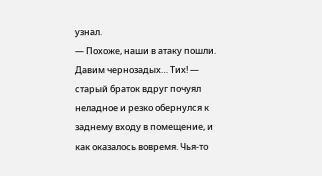узнал.
— Похоже, наши в атаку пошли. Давим чернозадых… Тих! — старый браток вдруг почуял неладное и резко обернулся к заднему входу в помещение, и как оказалось вовремя. Чья-то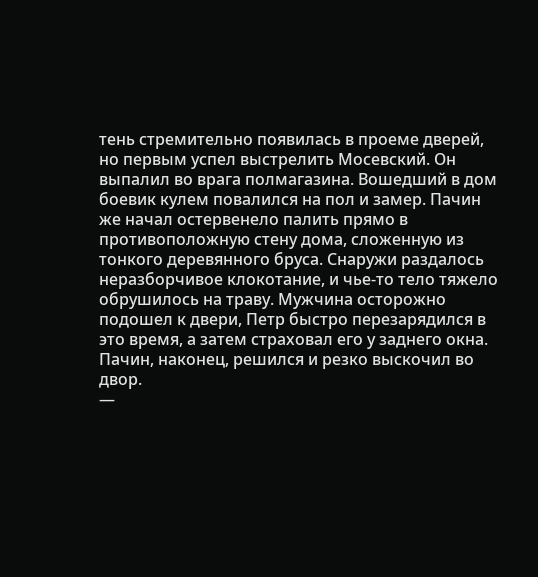тень стремительно появилась в проеме дверей, но первым успел выстрелить Мосевский. Он выпалил во врага полмагазина. Вошедший в дом боевик кулем повалился на пол и замер. Пачин же начал остервенело палить прямо в противоположную стену дома, сложенную из тонкого деревянного бруса. Снаружи раздалось неразборчивое клокотание, и чье-то тело тяжело обрушилось на траву. Мужчина осторожно подошел к двери, Петр быстро перезарядился в это время, а затем страховал его у заднего окна. Пачин, наконец, решился и резко выскочил во двор.
—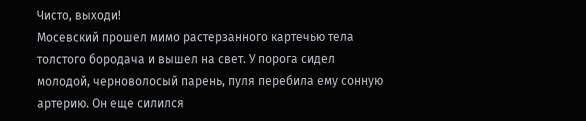Чисто, выходи!
Мосевский прошел мимо растерзанного картечью тела толстого бородача и вышел на свет. У порога сидел молодой, черноволосый парень, пуля перебила ему сонную артерию. Он еще силился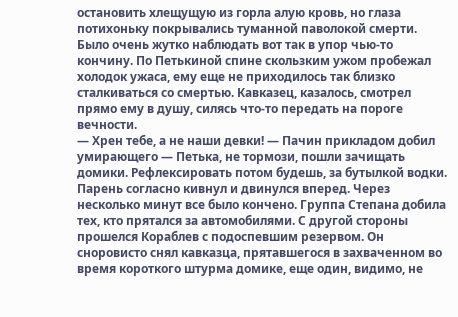остановить хлещущую из горла алую кровь, но глаза потихоньку покрывались туманной паволокой смерти. Было очень жутко наблюдать вот так в упор чью-то кончину. По Петькиной спине скользким ужом пробежал холодок ужаса, ему еще не приходилось так близко сталкиваться со смертью. Кавказец, казалось, смотрел прямо ему в душу, силясь что-то передать на пороге вечности.
— Хрен тебе, а не наши девки! — Пачин прикладом добил умирающего — Петька, не тормози, пошли зачищать домики. Рефлексировать потом будешь, за бутылкой водки.
Парень согласно кивнул и двинулся вперед. Через несколько минут все было кончено. Группа Степана добила тех, кто прятался за автомобилями. С другой стороны прошелся Кораблев с подоспевшим резервом. Он сноровисто снял кавказца, прятавшегося в захваченном во время короткого штурма домике, еще один, видимо, не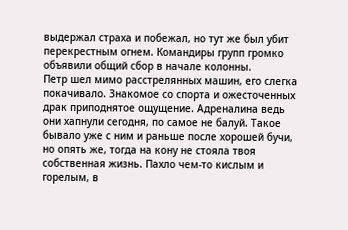выдержал страха и побежал, но тут же был убит перекрестным огнем. Командиры групп громко объявили общий сбор в начале колонны.
Петр шел мимо расстрелянных машин, его слегка покачивало. Знакомое со спорта и ожесточенных драк приподнятое ощущение. Адреналина ведь они хапнули сегодня, по самое не балуй. Такое бывало уже с ним и раньше после хорошей бучи, но опять же, тогда на кону не стояла твоя собственная жизнь. Пахло чем-то кислым и горелым, в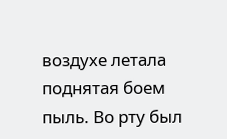воздухе летала поднятая боем пыль. Во рту был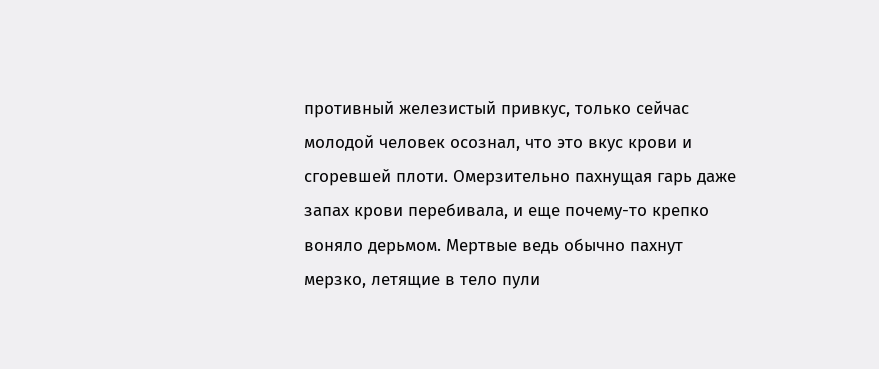противный железистый привкус, только сейчас молодой человек осознал, что это вкус крови и сгоревшей плоти. Омерзительно пахнущая гарь даже запах крови перебивала, и еще почему-то крепко воняло дерьмом. Мертвые ведь обычно пахнут мерзко, летящие в тело пули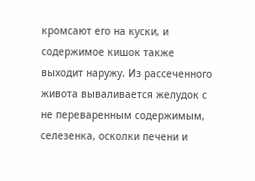кромсают его на куски, и содержимое кишок также выходит наружу. Из рассеченного живота вываливается желудок с не переваренным содержимым, селезенка, осколки печени и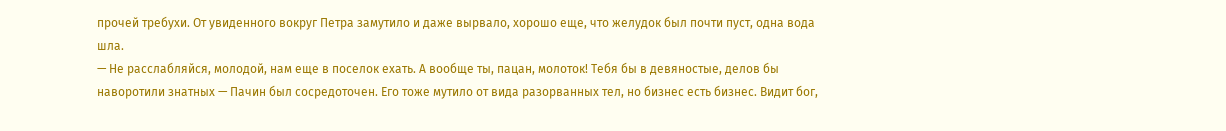прочей требухи. От увиденного вокруг Петра замутило и даже вырвало, хорошо еще, что желудок был почти пуст, одна вода шла.
— Не расслабляйся, молодой, нам еще в поселок ехать. А вообще ты, пацан, молоток! Тебя бы в девяностые, делов бы наворотили знатных — Пачин был сосредоточен. Его тоже мутило от вида разорванных тел, но бизнес есть бизнес. Видит бог,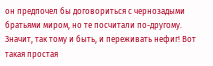он предпочел бы договориться с чернозадыми братьями миром, но те посчитали по-другому. Значит, так тому и быть, и переживать нефиг! Вот такая простая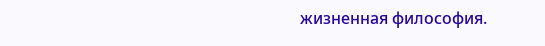жизненная философия.